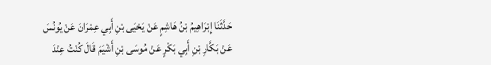حَدَّثَنَا إِبْرَاهِيمُ بْنُ هَاشِمٍ عَنْ يَحْيَى بْنِ أَبِي عِمْرَانَ عَنْ يُونُسَ عَنْ بَكَّارِ بْنِ أَبِي بَكْرٍ عَنْ مُوسَى بْنِ أَشْيَمَ قَالَ كُنْتُ عِنْدَ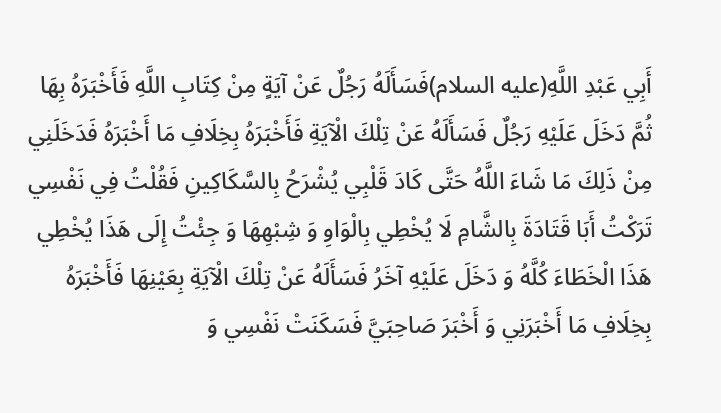أَبِي عَبْدِ اللَّهِ(عليه السلام)فَسَأَلَهُ رَجُلٌ عَنْ آيَةٍ مِنْ كِتَابِ اللَّهِ فَأَخْبَرَهُ بِهَا ثُمَّ دَخَلَ عَلَيْهِ رَجُلٌ فَسَأَلَهُ عَنْ تِلْكَ الْآيَةِ فَأَخْبَرَهُ بِخِلَافِ مَا أَخْبَرَهُ فَدَخَلَنِي مِنْ ذَلِكَ مَا شَاءَ اللَّهُ حَتَّى كَادَ قَلْبِي يُشْرَحُ بِالسَّكَاكِينِ فَقُلْتُ فِي نَفْسِي تَرَكْتُ أَبَا قَتَادَةَ بِالشَّامِ لَا يُخْطِي بِالْوَاوِ وَ شِبْهِهَا وَ جِئْتُ إِلَى هَذَا يُخْطِي هَذَا الْخَطَاءَ كُلَّهُ وَ دَخَلَ عَلَيْهِ آخَرُ فَسَأَلَهُ عَنْ تِلْكَ الْآيَةِ بِعَيْنِهَا فَأَخْبَرَهُ بِخِلَافِ مَا أَخْبَرَنِي وَ أَخْبَرَ صَاحِبَيَّ فَسَكَنَتْ نَفْسِي وَ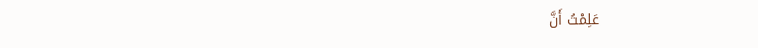عَلِمْتُ أَنَّ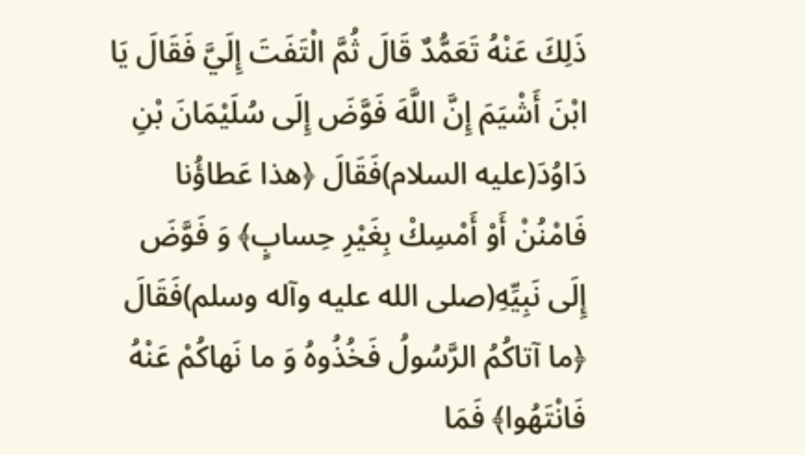ذَلِكَ عَنْهُ تَعَمُّدٌ قَالَ ثُمَّ الْتَفَتَ إِلَيَّ فَقَالَ يَا ابْنَ أَشْيَمَ إِنَّ اللَّهَ فَوَّضَ إِلَى سُلَيْمَانَ بْنِ دَاوُدَ(عليه السلام)فَقَالَ ﴿هذا عَطاؤُنا فَامْنُنْ أَوْ أَمْسِكْ بِغَيْرِ حِسابٍ﴾ وَ فَوَّضَ إِلَى نَبِيِّهِ(صلى الله عليه وآله وسلم)فَقَالَ ﴿ما آتاكُمُ الرَّسُولُ فَخُذُوهُ وَ ما نَهاكُمْ عَنْهُ فَانْتَهُوا﴾ فَمَا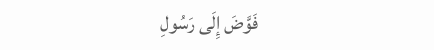فَوَّضَ إِلَى رَسُولِ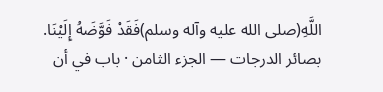اللَّهِ(صلى الله عليه وآله وسلم)فَقَدْ فَوَّضَهُ إِلَيْنَا.
بصائر الدرجات — الجزء الثامن · باب في أن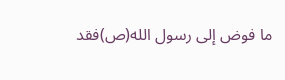ما فوض إلى رسول الله(ص)فقد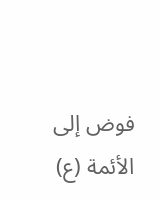فوض إلى الأئمة (ع)